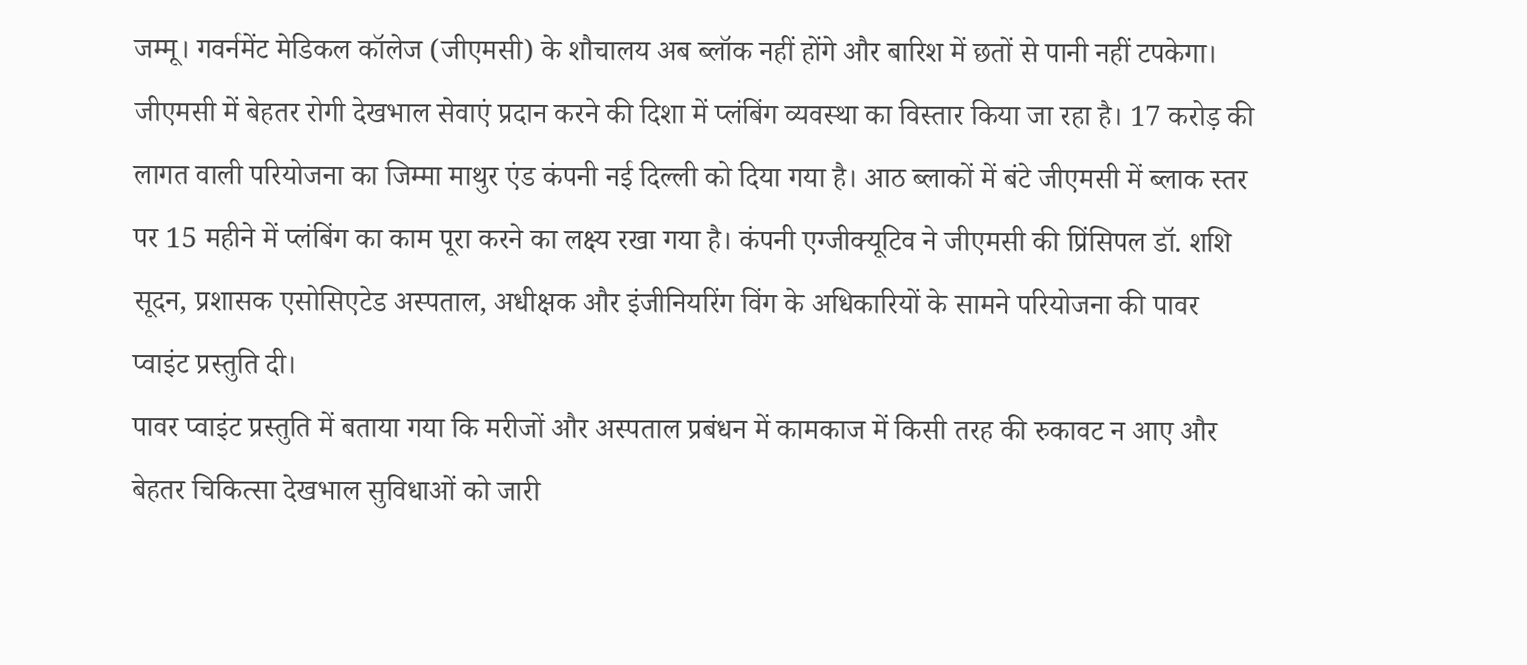जम्मू। गवर्नमेंट मेडिकल कॉलेज (जीएमसी) के शौचालय अब ब्लॉक नहीं होंगे और बारिश में छतों से पानी नहीं टपकेगा। जीएमसी में बेहतर रोगी देखभाल सेवाएं प्रदान करने की दिशा में प्लंबिंग व्यवस्था का विस्तार किया जा रहा है। 17 करोड़ की लागत वाली परियोजना का जिम्मा माथुर एंड कंपनी नई दिल्ली को दिया गया है। आठ ब्लाकों में बंटे जीएमसी में ब्लाक स्तर पर 15 महीने में प्लंबिंग का काम पूरा करने का लक्ष्य रखा गया है। कंपनी एग्जीक्यूटिव ने जीएमसी की प्रिंसिपल डॉ. शशि सूदन, प्रशासक एसोसिएटेड अस्पताल, अधीक्षक और इंजीनियरिंग विंग के अधिकारियों के सामने परियोजना की पावर प्वाइंट प्रस्तुति दी।
पावर प्वाइंट प्रस्तुति में बताया गया कि मरीजों और अस्पताल प्रबंधन में कामकाज में किसी तरह की रुकावट न आए और बेहतर चिकित्सा देखभाल सुविधाओं को जारी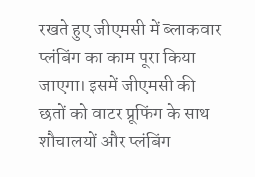रखते हुए जीएमसी में ब्लाकवार प्लंबिंग का काम पूरा किया जाएगा। इसमें जीएमसी की छतों को वाटर प्रूफिंग के साथ शौचालयों और प्लंबिंग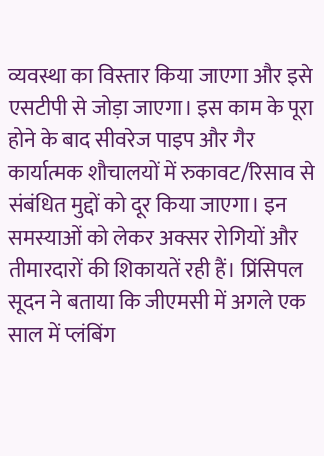व्यवस्था का विस्तार किया जाएगा और इसे एसटीपी से जोड़ा जाएगा। इस काम के पूरा होने के बाद सीवरेज पाइप और गैर कार्यात्मक शौचालयों में रुकावट/रिसाव से संबंधित मुद्दों को दूर किया जाएगा। इन समस्याओं को लेकर अक्सर रोगियों और तीमारदारों की शिकायतें रही हैं। प्रिंसिपल सूदन ने बताया कि जीएमसी में अगले एक साल में प्लंबिंग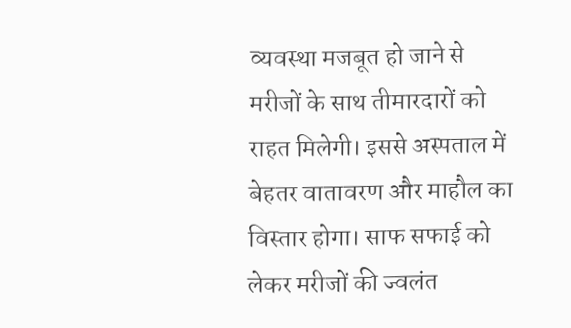व्यवस्था मजबूत हो जाने से मरीजों के साथ तीमारदारों को राहत मिलेगी। इससे अस्पताल में बेहतर वातावरण और माहौल का विस्तार होगा। साफ सफाई को लेकर मरीजों की ज्वलंत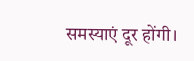समस्याएं दूर होंगी।